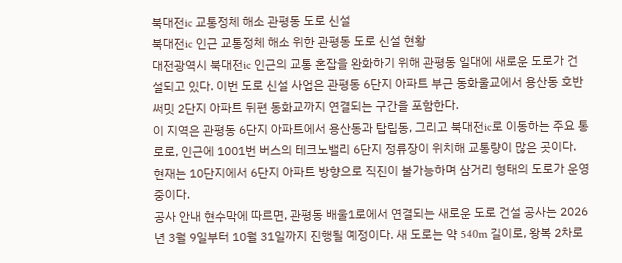북대전ic 교통정체 해소 관평동 도로 신설
북대전ic 인근 교통정체 해소 위한 관평동 도로 신설 현황
대전광역시 북대전ic 인근의 교통 혼잡을 완화하기 위해 관평동 일대에 새로운 도로가 건설되고 있다. 이번 도로 신설 사업은 관평동 6단지 아파트 부근 동화울교에서 용산동 호반써밋 2단지 아파트 뒤편 동화교까지 연결되는 구간을 포함한다.
이 지역은 관평동 6단지 아파트에서 용산동과 탑립동, 그리고 북대전ic로 이동하는 주요 통로로, 인근에 1001번 버스의 테크노밸리 6단지 정류장이 위치해 교통량이 많은 곳이다. 현재는 10단지에서 6단지 아파트 방향으로 직진이 불가능하며 삼거리 형태의 도로가 운영 중이다.
공사 안내 현수막에 따르면, 관평동 배울1로에서 연결되는 새로운 도로 건설 공사는 2026년 3월 9일부터 10월 31일까지 진행될 예정이다. 새 도로는 약 540m 길이로, 왕복 2차로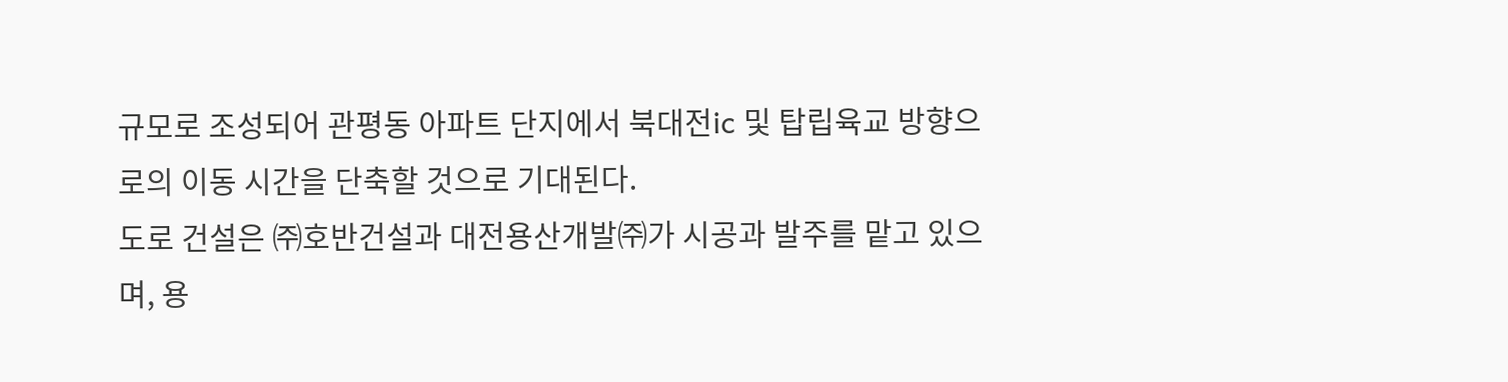규모로 조성되어 관평동 아파트 단지에서 북대전ic 및 탑립육교 방향으로의 이동 시간을 단축할 것으로 기대된다.
도로 건설은 ㈜호반건설과 대전용산개발㈜가 시공과 발주를 맡고 있으며, 용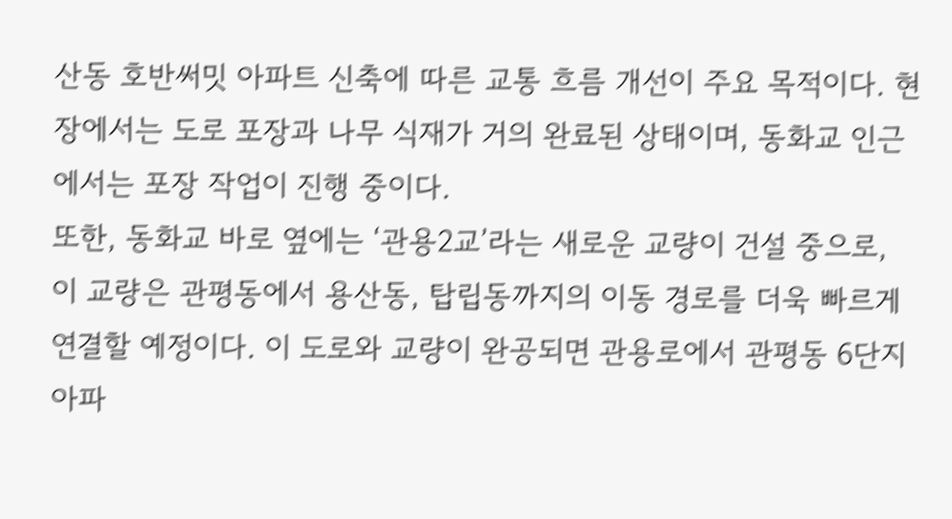산동 호반써밋 아파트 신축에 따른 교통 흐름 개선이 주요 목적이다. 현장에서는 도로 포장과 나무 식재가 거의 완료된 상태이며, 동화교 인근에서는 포장 작업이 진행 중이다.
또한, 동화교 바로 옆에는 ‘관용2교’라는 새로운 교량이 건설 중으로, 이 교량은 관평동에서 용산동, 탑립동까지의 이동 경로를 더욱 빠르게 연결할 예정이다. 이 도로와 교량이 완공되면 관용로에서 관평동 6단지 아파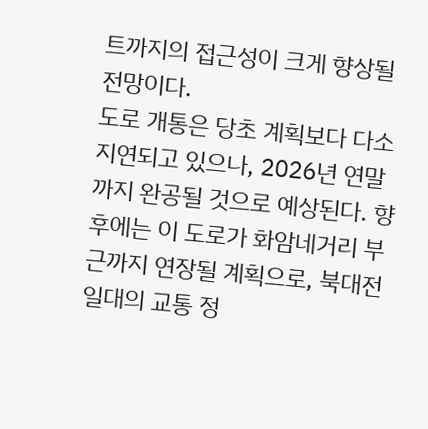트까지의 접근성이 크게 향상될 전망이다.
도로 개통은 당초 계획보다 다소 지연되고 있으나, 2026년 연말까지 완공될 것으로 예상된다. 향후에는 이 도로가 화암네거리 부근까지 연장될 계획으로, 북대전 일대의 교통 정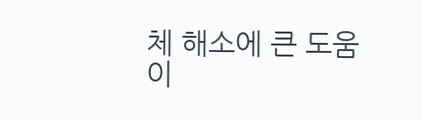체 해소에 큰 도움이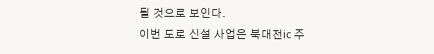될 것으로 보인다.
이번 도로 신설 사업은 북대전ic 주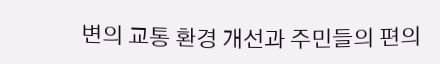변의 교통 환경 개선과 주민들의 편의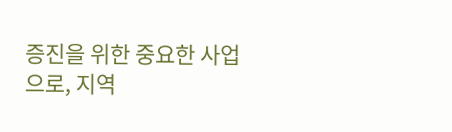증진을 위한 중요한 사업으로, 지역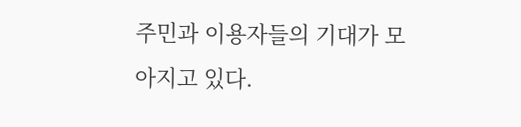주민과 이용자들의 기대가 모아지고 있다.